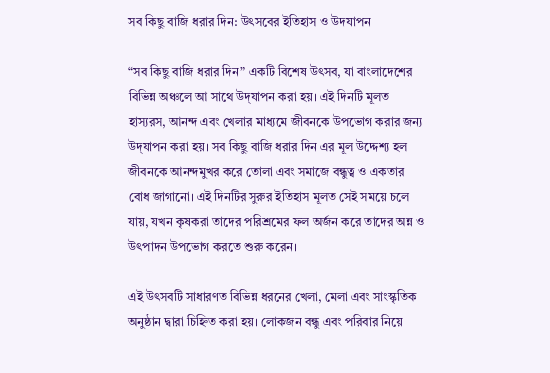সব কিছু বাজি ধরার দিন: উৎসবের ইতিহাস ও উদযাপন

“সব কিছু বাজি ধরার দিন” একটি বিশেষ উৎসব, যা বাংলাদেশের বিভিন্ন অঞ্চলে আ সাথে উদ্‌যাপন করা হয়। এই দিনটি মূলত হাস্যরস, আনন্দ এবং খেলার মাধ্যমে জীবনকে উপভোগ করার জন্য উদ্‌যাপন করা হয়। সব কিছু বাজি ধরার দিন এর মূল উদ্দেশ্য হল জীবনকে আনন্দমুখর করে তোলা এবং সমাজে বন্ধুত্ব ও একতার বোধ জাগানো। এই দিনটির সুরুর ইতিহাস মূলত সেই সময়ে চলে যায়, যখন কৃষকরা তাদের পরিশ্রমের ফল অর্জন করে তাদের অন্ন ও উৎপাদন উপভোগ করতে শুরু করেন।

এই উৎসবটি সাধারণত বিভিন্ন ধরনের খেলা, মেলা এবং সাংস্কৃতিক অনুষ্ঠান দ্বারা চিহ্নিত করা হয়। লোকজন বন্ধু এবং পরিবার নিয়ে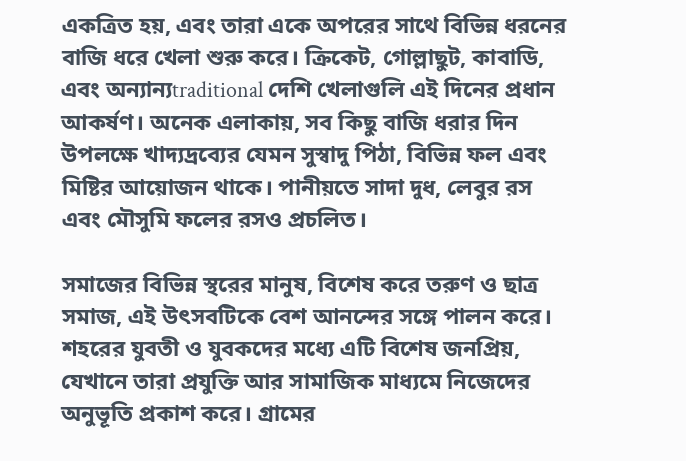একত্রিত হয়, এবং তারা একে অপরের সাথে বিভিন্ন ধরনের বাজি ধরে খেলা শুরু করে। ক্রিকেট, গোল্লাছুট, কাবাডি, এবং অন্যান্যtraditional দেশি খেলাগুলি এই দিনের প্রধান আকর্ষণ। অনেক এলাকায়, সব কিছু বাজি ধরার দিন উপলক্ষে খাদ্যদ্রব্যের যেমন সুস্বাদু পিঠা, বিভিন্ন ফল এবং মিষ্টির আয়োজন থাকে। পানীয়তে সাদা দুধ, লেবুর রস এবং মৌসুমি ফলের রসও প্রচলিত।

সমাজের বিভিন্ন স্থরের মানুষ, বিশেষ করে তরুণ ও ছাত্র সমাজ, এই উৎসবটিকে বেশ আনন্দের সঙ্গে পালন করে। শহরের যুবতী ও যুবকদের মধ্যে এটি বিশেষ জনপ্রিয়, যেখানে তারা প্রযুক্তি আর সামাজিক মাধ্যমে নিজেদের অনুভূতি প্রকাশ করে। গ্রামের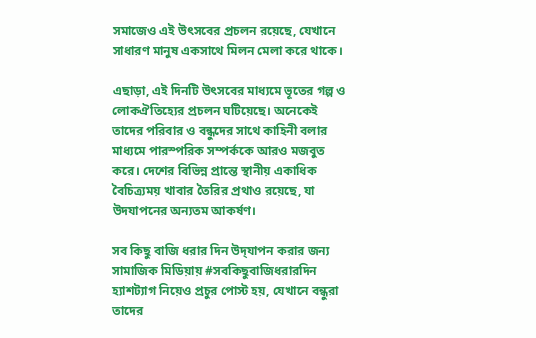সমাজেও এই উৎসবের প্রচলন রয়েছে, যেখানে সাধারণ মানুষ একসাথে মিলন মেলা করে থাকে।

এছাড়া, এই দিনটি উৎসবের মাধ্যমে ভূতের গল্প ও লোকঐতিহ্যের প্রচলন ঘটিয়েছে। অনেকেই তাদের পরিবার ও বন্ধুদের সাথে কাহিনী বলার মাধ্যমে পারস্পরিক সম্পর্ককে আরও মজবুত করে। দেশের বিভিন্ন প্রান্তে স্থানীয় একাধিক বৈচিত্র্যময় খাবার তৈরির প্রথাও রয়েছে, যা উদযাপনের অন্যতম আকর্ষণ।

সব কিছু বাজি ধরার দিন উদ্‌যাপন করার জন্য সামাজিক মিডিয়ায় #সবকিছুবাজিধরারদিন হ্যাশট্যাগ নিয়েও প্রচুর পোস্ট হয়, যেখানে বন্ধুরা তাদের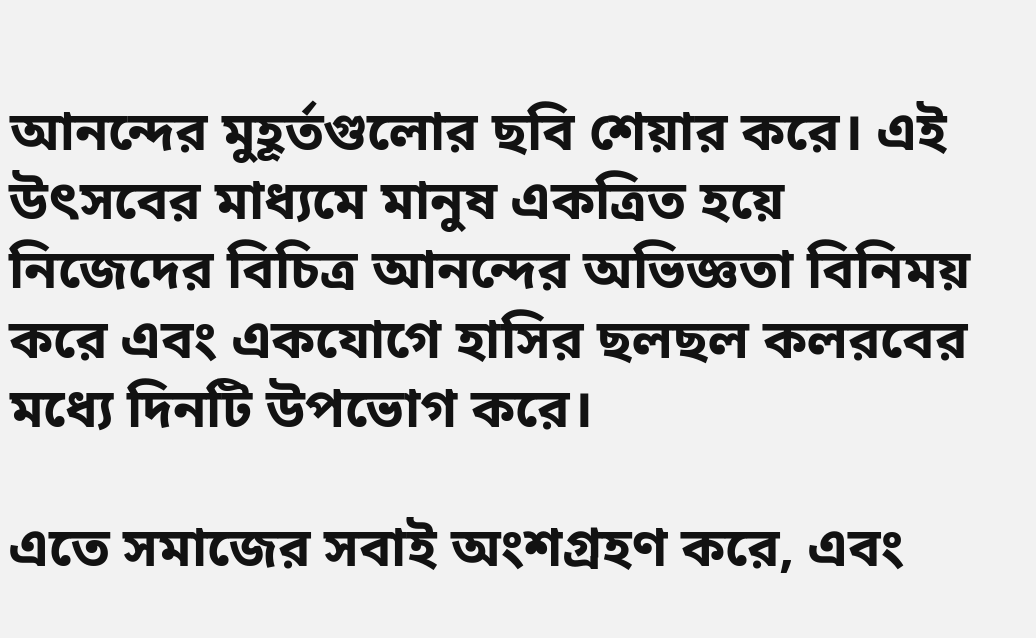আনন্দের মুহূর্তগুলোর ছবি শেয়ার করে। এই উৎসবের মাধ্যমে মানুষ একত্রিত হয়ে নিজেদের বিচিত্র আনন্দের অভিজ্ঞতা বিনিময় করে এবং একযোগে হাসির ছলছল কলরবের মধ্যে দিনটি উপভোগ করে।

এতে সমাজের সবাই অংশগ্রহণ করে, এবং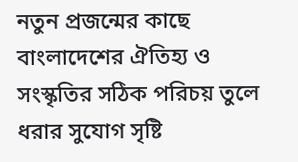নতুন প্রজন্মের কাছে বাংলাদেশের ঐতিহ্য ও সংস্কৃতির সঠিক পরিচয় তুলে ধরার সুযোগ সৃষ্টি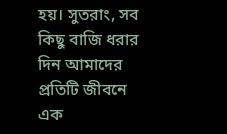হয়। সুতরাং, সব কিছু বাজি ধরার দিন আমাদের প্রতিটি জীবনে এক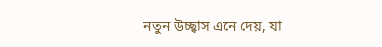নতুন উচ্ছ্বাস এনে দেয়, যা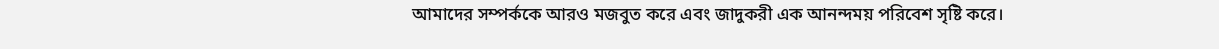আমাদের সম্পর্ককে আরও মজবুত করে এবং জাদুকরী এক আনন্দময় পরিবেশ সৃষ্টি করে।